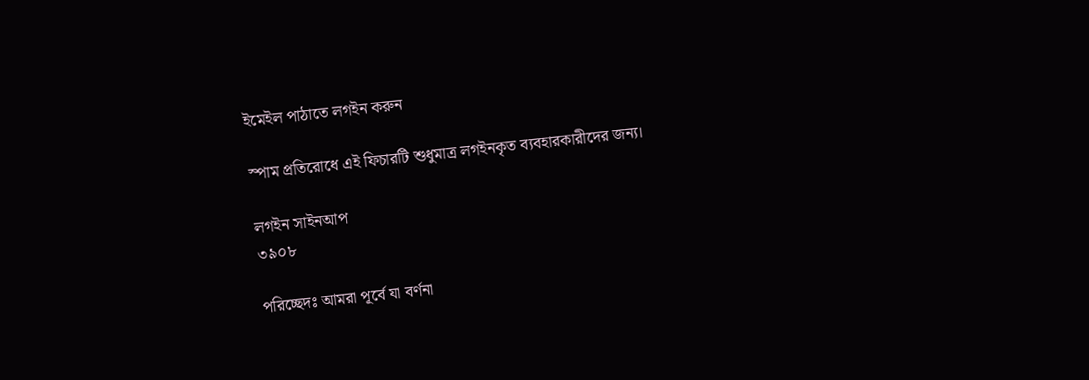ইমেইল পাঠাতে লগইন করুন

স্পাম প্রতিরোধে এই ফিচারটি শুধুমাত্র লগইনকৃত ব্যবহারকারীদের জন্য।

লগইন সাইনআপ
৩৯০৮

পরিচ্ছেদঃ আমরা পূর্বে যা বর্ণনা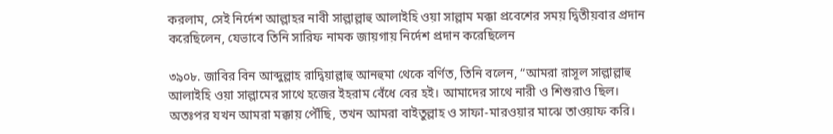করলাম, সেই নির্দেশ আল্লাহর নাবী সাল্লাল্লাহু আলাইহি ওয়া সাল্লাম মক্কা প্রবেশের সময় দ্বিতীয়বার প্রদান করেছিলেন, যেভাবে তিনি সারিফ নামক জায়গায় নির্দেশ প্রদান করেছিলেন

৩৯০৮. জাবির বিন আব্দুল্লাহ রাদ্বিয়াল্লাহু আনহুমা থেকে বর্ণিত, তিনি বলেন, “আমরা রাসূল সাল্লাল্লাহু আলাইহি ওয়া সাল্লামের সাথে হজের ইহরাম বেঁধে বের হই। আমাদের সাথে নারী ও শিশুরাও ছিল। অতঃপর যখন আমরা মক্কায় পৌঁছি, তখন আমরা বাইতুল্লাহ ও সাফা-মারওয়ার মাঝে তাওয়াফ করি।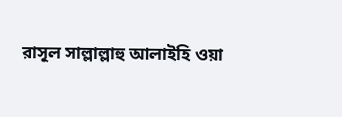রাসূল সাল্লাল্লাহু আলাইহি ওয়া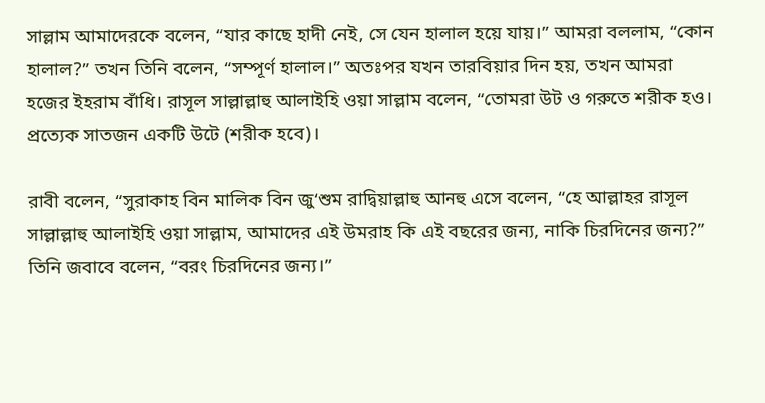সাল্লাম আমাদেরকে বলেন, “যার কাছে হাদী নেই, সে যেন হালাল হয়ে যায়।” আমরা বললাম, “কোন হালাল?” তখন তিনি বলেন, “সম্পূর্ণ হালাল।” অতঃপর যখন তারবিয়ার দিন হয়, তখন আমরা হজের ইহরাম বাঁধি। রাসূল সাল্লাল্লাহু আলাইহি ওয়া সাল্লাম বলেন, “তোমরা উট ও গরুতে শরীক হও। প্রত্যেক সাতজন একটি উটে (শরীক হবে)।

রাবী বলেন, “সুরাকাহ বিন মালিক বিন জু‘শুম রাদ্বিয়াল্লাহু আনহু এসে বলেন, “হে আল্লাহর রাসূল সাল্লাল্লাহু আলাইহি ওয়া সাল্লাম, আমাদের এই উমরাহ কি এই বছরের জন্য, নাকি চিরদিনের জন্য?” তিনি জবাবে বলেন, “বরং চিরদিনের জন্য।”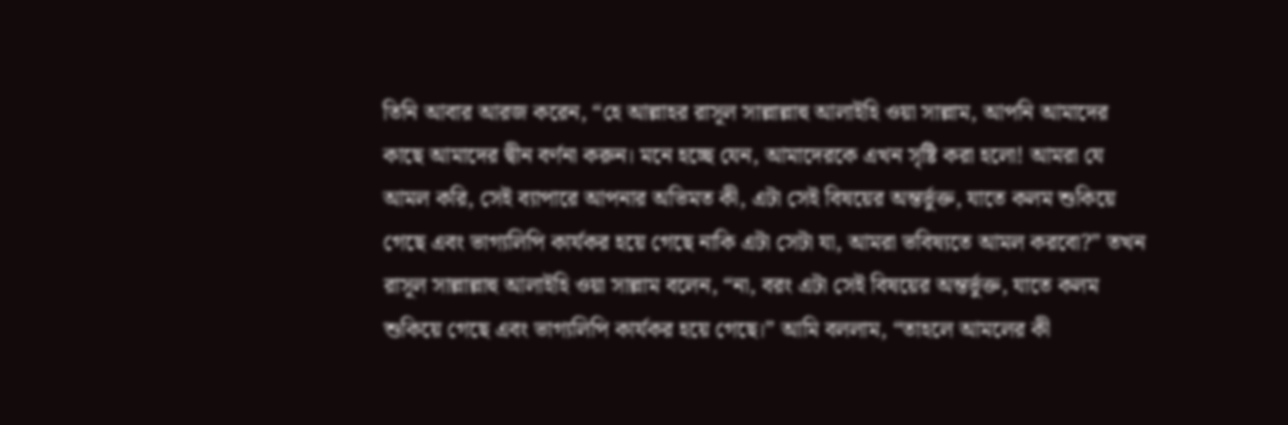তিনি আবার আরজ করেন, “হে আল্লাহর রাসূল সাল্লাল্লাহু আলাইহি ওয়া সাল্লাম, আপনি আমাদের কাছে আমাদের দ্বীন বর্ণনা করুন। মনে হচ্ছে যেন, আমাদেরকে এখন সৃষ্টি করা হলো! আমরা যে আমল করি, সেই ব্যাপারে আপনার অভিমত কী, এটা সেই বিষয়ের অন্তর্ভুক্ত, যাতে কলম শুকিয়ে গেছে এবং ভাগ্যলিপি কার্যকর হয়ে গেছে নাকি এটা সেটা যা, আমরা ভবিষ্যতে আমল করবো?” তখন রাসূল সাল্লাল্লাহু আলাইহি ওয়া সাল্লাম বলেন, “না, বরং এটা সেই বিষয়ের অন্তর্ভুক্ত, যাতে কলম শুকিয়ে গেছে এবং ভাগ্যলিপি কার্যকর হয়ে গেছে।” আমি বললাম, “তাহলে আমলের কী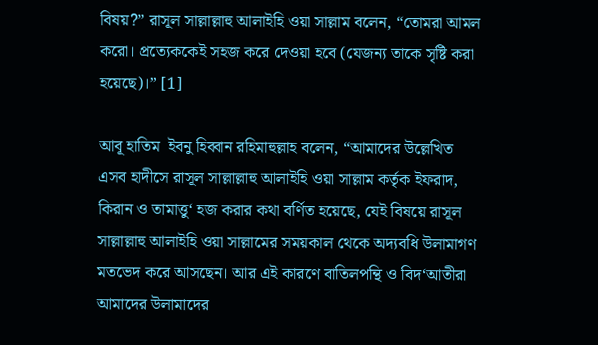বিষয়?” রাসূল সাল্লাল্লাহু আলাইহি ওয়া সাল্লাম বলেন, “তোমরা আমল করো। প্রত্যেককেই সহজ করে দেওয়া হবে (যেজন্য তাকে সৃষ্টি করা হয়েছে)।” [1]

আবূ হাতিম  ইবনু হিব্বান রহিমাহুল্লাহ বলেন, “আমাদের উল্লেখিত এসব হাদীসে রাসূল সাল্লাল্লাহু আলাইহি ওয়া সাল্লাম কর্তৃক ইফরাদ, কিরান ও তামাত্তু‘ হজ করার কথা বর্ণিত হয়েছে, যেই বিষয়ে রাসূল সাল্লাল্লাহু আলাইহি ওয়া সাল্লামের সময়কাল থেকে অদ্যবধি উলামাগণ মতভেদ করে আসছেন। আর এই কারণে বাতিলপন্থি ও বিদ‘আতীরা আমাদের উলামাদের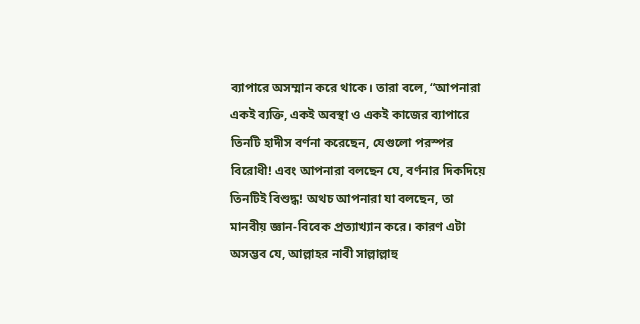ব্যাপারে অসম্মান করে থাকে। তারা বলে, “আপনারা একই ব্যক্তি, একই অবস্থা ও একই কাজের ব্যাপারে তিনটি হাদীস বর্ণনা করেছেন, যেগুলো পরস্পর বিরোধী! এবং আপনারা বলছেন যে, বর্ণনার দিকদিয়ে তিনটিই বিশুদ্ধ! অথচ আপনারা যা বলছেন, তা মানবীয় জ্ঞান-বিবেক প্রত্যাখ্যান করে। কারণ এটা অসম্ভব যে, আল্লাহর নাবী সাল্লাল্লাহু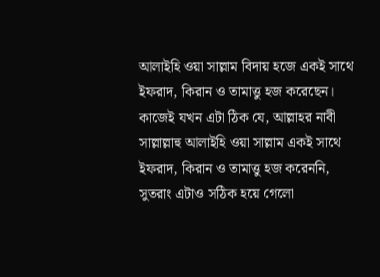আলাইহি ওয়া সাল্লাম বিদায় হজে একই সাথে ইফরাদ, কিরান ও তামাত্তু হজ করেছেন। কাজেই যখন এটা ঠিক যে, আল্লাহর নাবী সাল্লাল্লাহু আলাইহি ওয়া সাল্লাম একই সাথে ইফরাদ, কিরান ও তামাত্তু হজ করেননি, সুতরাং এটাও সঠিক হয়ে গেলো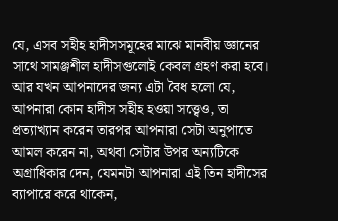যে, এসব সহীহ হাদীসসমূহের মাঝে মানবীয় জ্ঞানের সাথে সামঞ্জশীল হাদীসগুলোই কেবল গ্রহণ করা হবে। আর যখন আপনাদের জন্য এটা বৈধ হলো যে, আপনারা কোন হাদীস সহীহ হওয়া সত্ত্বেও, তা প্রত্যাখ্যান করেন তারপর আপনারা সেটা অনুপাতে আমল করেন না, অথবা সেটার উপর অন্যটিকে অগ্রাধিকার দেন, যেমনটা আপনারা এই তিন হাদীসের ব্যাপারে করে থাকেন,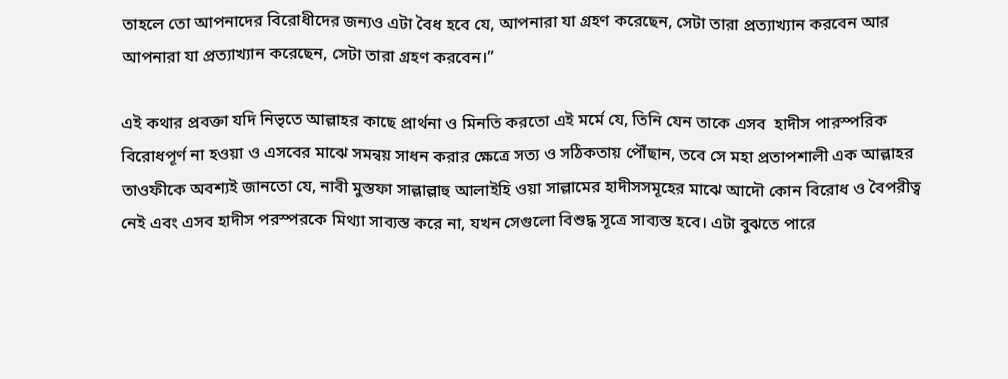তাহলে তো আপনাদের বিরোধীদের জন্যও এটা বৈধ হবে যে, আপনারা যা গ্রহণ করেছেন, সেটা তারা প্রত্যাখ্যান করবেন আর আপনারা যা প্রত্যাখ্যান করেছেন, সেটা তারা গ্রহণ করবেন।”

এই কথার প্রবক্তা যদি নিভৃতে আল্লাহর কাছে প্রার্থনা ও মিনতি করতো এই মর্মে যে, তিনি যেন তাকে এসব  হাদীস পারস্পরিক বিরোধপূর্ণ না হওয়া ও এসবের মাঝে সমন্বয় সাধন করার ক্ষেত্রে সত্য ও সঠিকতায় পৌঁছান, তবে সে মহা প্রতাপশালী এক আল্লাহর তাওফীকে অবশ্যই জানতো যে, নাবী মুস্তফা সাল্লাল্লাহু আলাইহি ওয়া সাল্লামের হাদীসসমূহের মাঝে আদৌ কোন বিরোধ ও বৈপরীত্ব নেই এবং এসব হাদীস পরস্পরকে মিথ্যা সাব্যস্ত করে না, যখন সেগুলো বিশুদ্ধ সূত্রে সাব্যস্ত হবে। এটা বুঝতে পারে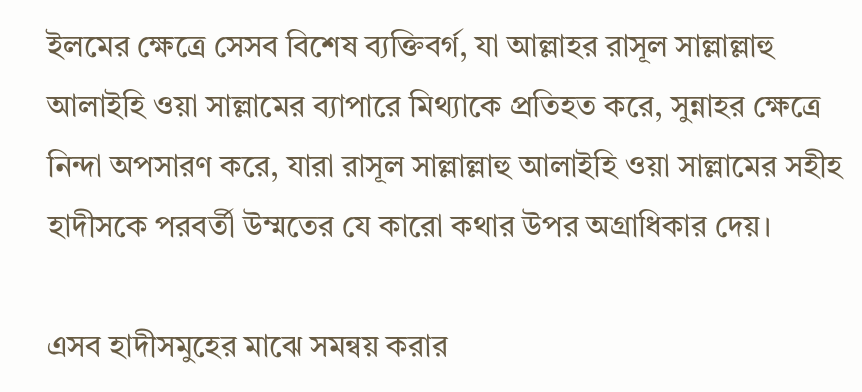ইলমের ক্ষেত্রে সেসব বিশেষ ব্যক্তিবর্গ, যা আল্লাহর রাসূল সাল্লাল্লাহু আলাইহি ওয়া সাল্লামের ব্যাপারে মিথ্যাকে প্রতিহত করে, সুন্নাহর ক্ষেত্রে নিন্দা অপসারণ করে, যারা রাসূল সাল্লাল্লাহু আলাইহি ওয়া সাল্লামের সহীহ হাদীসকে পরবর্তী উম্মতের যে কারো কথার ‍উপর অগ্রাধিকার দেয়।

এসব হাদীসমুহের মাঝে সমন্বয় করার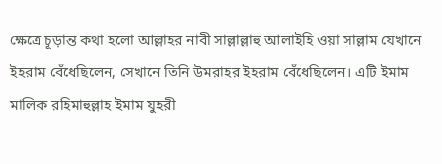ক্ষেত্রে চূড়ান্ত কথা হলো আল্লাহর নাবী সাল্লাল্লাহু আলাইহি ওয়া সাল্লাম যেখানে ইহরাম বেঁধেছিলেন, সেখানে তিনি উমরাহর ইহরাম বেঁধেছিলেন। এটি ইমাম মালিক রহিমাহুল্লাহ ইমাম যুহরী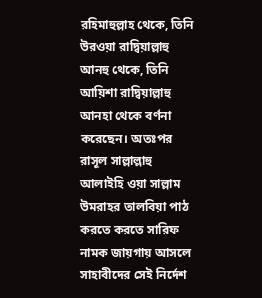রহিমাহুল্লাহ থেকে, তিনি উরওয়া রাদ্বিয়াল্লাহু আনহু থেকে, তিনি আয়িশা রাদ্বিয়াল্লাহু আনহা থেকে বর্ণনা করেছেন। অতঃপর রাসূল সাল্লাল্লাহু আলাইহি ওয়া সাল্লাম উমরাহর তালবিয়া পাঠ করতে করতে সারিফ নামক জায়গায় আসলে সাহাবীদের সেই নির্দেশ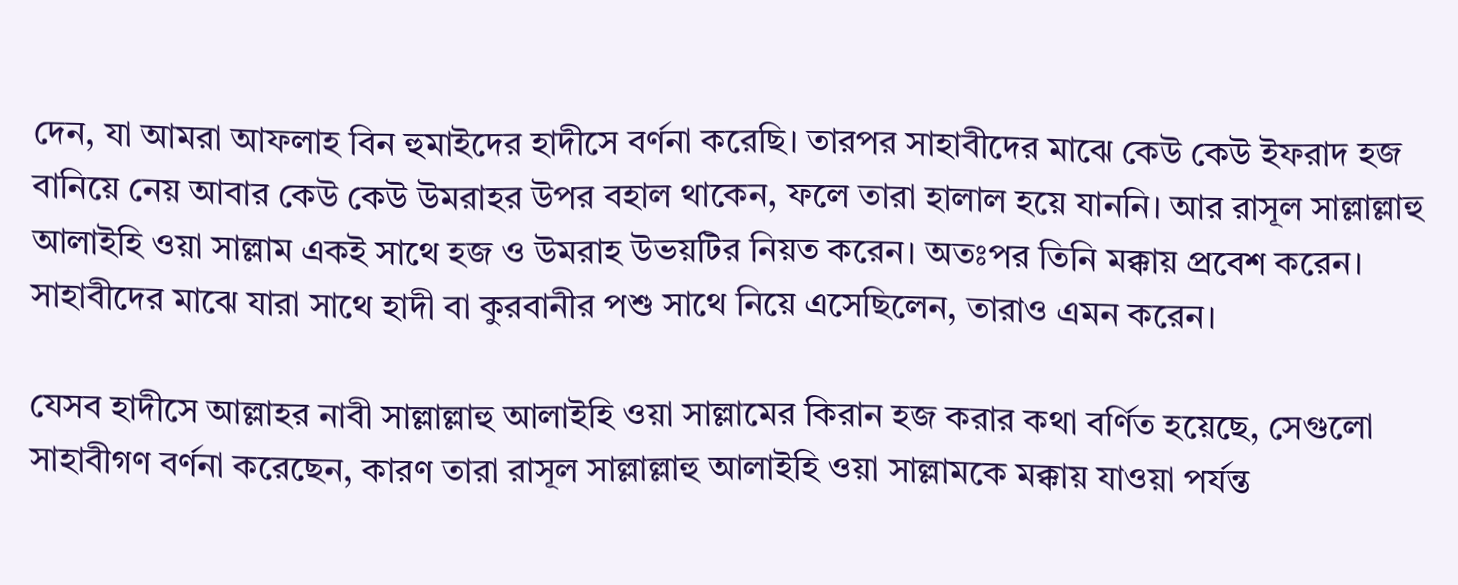দেন, যা আমরা আফলাহ বিন হুমাইদের হাদীসে বর্ণনা করেছি। তারপর সাহাবীদের মাঝে কেউ কেউ ইফরাদ হজ বানিয়ে নেয় আবার কেউ কেউ উমরাহর উপর বহাল থাকেন, ফলে তারা হালাল হয়ে যাননি। আর রাসূল সাল্লাল্লাহু আলাইহি ওয়া সাল্লাম একই সাথে হজ ও উমরাহ উভয়টির নিয়ত করেন। অতঃপর তিনি মক্কায় প্রবেশ করেন। সাহাবীদের মাঝে যারা সাথে হাদী বা কুরবানীর পশু সাথে নিয়ে এসেছিলেন, তারাও এমন করেন।

যেসব হাদীসে আল্লাহর নাবী সাল্লাল্লাহু আলাইহি ওয়া সাল্লামের কিরান হজ করার কথা বর্ণিত হয়েছে, সেগুলো সাহাবীগণ বর্ণনা করেছেন, কারণ তারা রাসূল সাল্লাল্লাহু আলাইহি ওয়া সাল্লামকে মক্কায় যাওয়া পর্যন্ত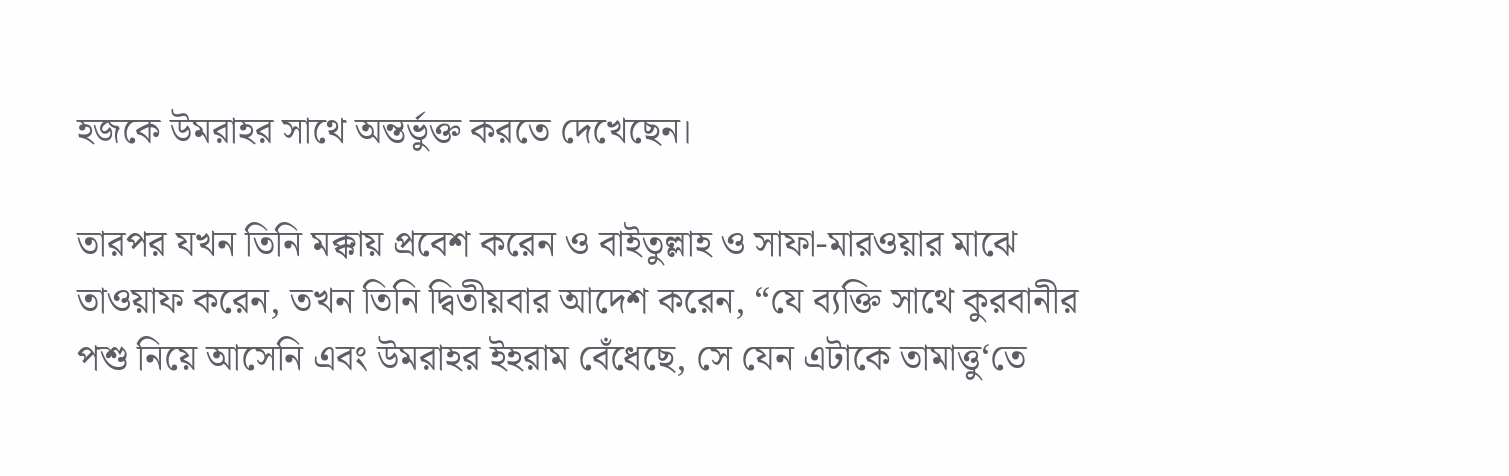হজকে উমরাহর সাথে অন্তর্ভুক্ত করতে দেখেছেন।

তারপর যখন তিনি মক্কায় প্রবেশ করেন ও বাইতুল্লাহ ও সাফা-মারওয়ার মাঝে তাওয়াফ করেন, তখন তিনি দ্বিতীয়বার আদেশ করেন, “যে ব্যক্তি সাথে কুরবানীর পশু নিয়ে আসেনি এবং উমরাহর ইহরাম বেঁধেছে, সে যেন এটাকে তামাত্তু‘তে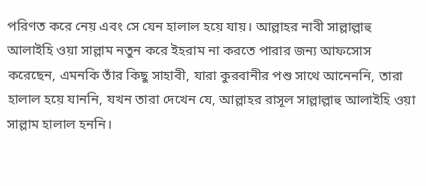পরিণত করে নেয় এবং সে যেন হালাল হয়ে যায়। আল্লাহর নাবী সাল্লাল্লাহু আলাইহি ওয়া সাল্লাম নতুন করে ইহরাম না করতে পারার জন্য আফসোস করেছেন, এমনকি তাঁর কিছু সাহাবী, যারা কুরবানীর পশু সাথে আনেননি, তারা হালাল হয়ে যাননি, যখন তারা দেখেন যে, আল্লাহর রাসূল সাল্লাল্লাহু আলাইহি ওয়া সাল্লাম হালাল হননি।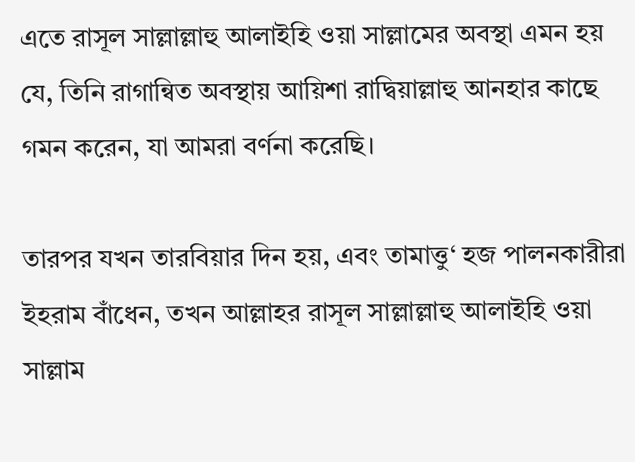এতে রাসূল সাল্লাল্লাহু আলাইহি ওয়া সাল্লামের অবস্থা এমন হয় যে, তিনি রাগান্বিত অবস্থায় আয়িশা রাদ্বিয়াল্লাহু আনহার কাছে গমন করেন, যা আমরা বর্ণনা করেছি।

তারপর যখন তারবিয়ার দিন হয়, এবং তামাত্তু‘ হজ পালনকারীরা ইহরাম বাঁধেন, তখন আল্লাহর রাসূল সাল্লাল্লাহু আলাইহি ওয়া সাল্লাম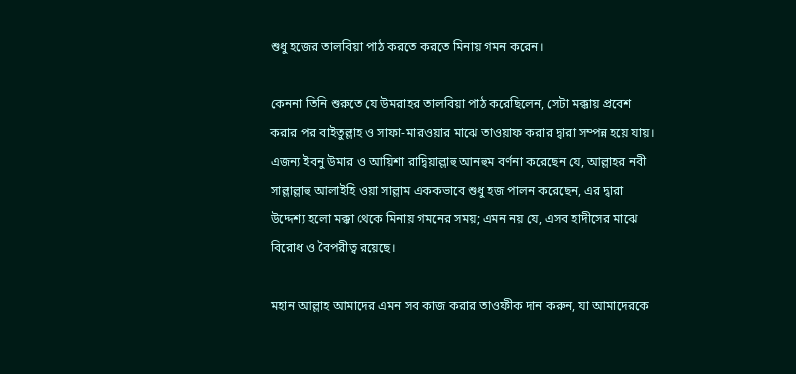শুধু হজের তালবিয়া পাঠ করতে করতে মিনায় গমন করেন।

কেননা তিনি শুরুতে যে উমরাহর তালবিয়া পাঠ করেছিলেন, সেটা মক্কায় প্রবেশ করার পর বাইতুল্লাহ ও সাফা-মারওয়ার মাঝে তাওয়াফ করার দ্বারা সম্পন্ন হয়ে যায়। এজন্য ইবনু উমার ও আয়িশা রাদ্বিয়াল্লাহু আনহুম বর্ণনা করেছেন যে, আল্লাহর নবী সাল্লাল্লাহু আলাইহি ওয়া সাল্লাম এককভাবে শুধু হজ পালন করেছেন, এর দ্বারা উদ্দেশ্য হলো মক্কা থেকে মিনায় গমনের সময়; এমন নয় যে, এসব হাদীসের মাঝে বিরোধ ও বৈপরীত্ব রয়েছে।

মহান আল্লাহ আমাদের এমন সব কাজ করার তাওফীক দান করুন, যা আমাদেরকে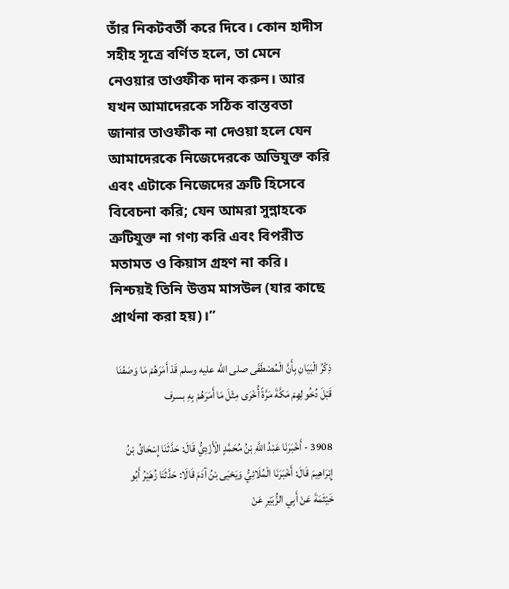তাঁর নিকটবর্তী করে দিবে। কোন হাদীস সহীহ সূত্রে বর্ণিত হলে, তা মেনে নেওয়ার তাওফীক দান করুন। আর যখন আমাদেরকে সঠিক বাস্তবতা জানার তাওফীক না দেওয়া হলে যেন আমাদেরকে নিজেদেরকে অভিযুক্ত করি এবং এটাকে নিজেদের ত্রুটি হিসেবে বিবেচনা করি; যেন আমরা সুন্নাহকে ত্রুটিযুক্ত না গণ্য করি এবং বিপরীত মতামত ও কিয়াস গ্রহণ না করি। নিশ্চয়ই তিনি উত্তম মাসউল (যার কাছে প্রার্থনা করা হয়)।”

ذِكْرُ الْبَيَانِ بِأَنَّ الْمُصْطَفَى صلى الله عليه وسلم قَدْ أَمَرَهُمْ مَا وَصَفْنَا قَبْلَ دُخُولِهِمْ مَكَّةَ مَرَّةً أُخْرَى مِثْلَ مَا أَمَرَهُمْ بِهِ بسرف

3908 - أَخْبَرَنَا عَبْدُ اللَّهِ بْنُ مُحَمَّدٍ الْأَزْدِيُّ قَالَ: حَدَّثَنَا إِسْحَاقُ بْنُ إِبْرَاهِيمَ قَالَ: أَخْبَرَنَا الْمُلَائِيُّ وَيَحْيَى بْنُ آدَمَ قَالَا: حَدَّثَنَا زُهَيْرُ أَبُو خَيْثَمَةَ عَنْ أَبِي الزُّبَيْرِ عَنْ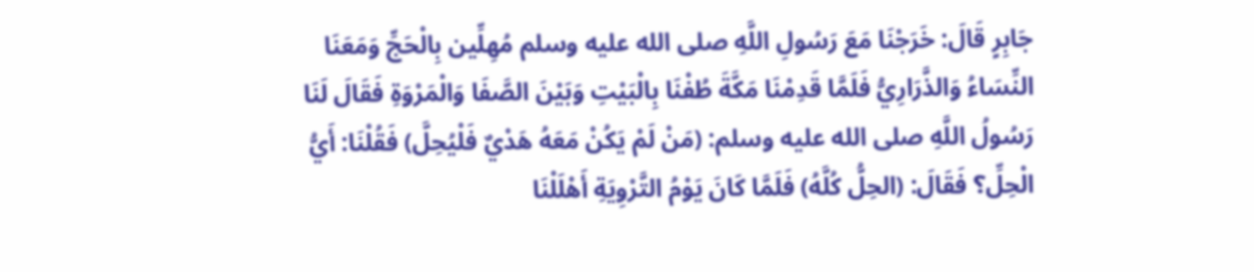جَابِرٍ قَالَ: خَرَجْنَا مَعَ رَسُولِ اللَّهِ صلى الله عليه وسلم مُهِلِّين بِالْحَجِّ وَمَعَنَا النِّسَاءُ وَالذَّرَارِيُّ فَلَمَّا قَدِمْنَا مَكَّةَ طُفْنَا بِالْبَيْتِ وَبَيْنَ الصَّفَا وَالْمَرْوَةِ فَقَالَ لَنَا رَسُولُ اللَّهِ صلى الله عليه وسلم: (مَنْ لَمْ يَكُنْ مَعَهُ هَدْيٌ فَلْيُحِلَّ) فَقُلْنَا: أَيُّ الْحِلِّ؟ فَقَالَ: (الحِلُّ كُلَّهُ) فَلَمَّا كَانَ يَوْمُ التَّرْوِيَةِ أَهْلَلْنَا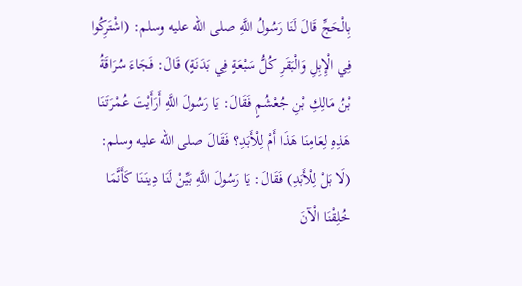بِالْحَجِّ قَالَ لَنَا رَسُولُ اللَّهِ صلى الله عليه وسلم: (اشْتَرِكُوا فِي الْإِبِلِ وَالْبَقَرِ كُلُّ سَبْعَةٍ فِي بَدَنَةٍ) قَالَ: فَجَاءَ سُرَاقَةُ بْنُ مَالِكِ بْنِ جُعْشُمٍ فَقَالَ: يَا رَسُولَ اللَّهِ أَرَأَيْتَ عُمْرَتَنَا هَذِهِ لِعَامِنَا هَذَا أَمْ لِلْأَبَدِ؟ فَقَالَ صلى الله عليه وسلم: (لَا بَلْ لِلْأَبَدِ) فَقَالَ: يَا رَسُولَ اللَّهِ بَيِّنْ لَنَا دِينَنَا كَأَنَّمَا خُلِقْنَا الْآنَ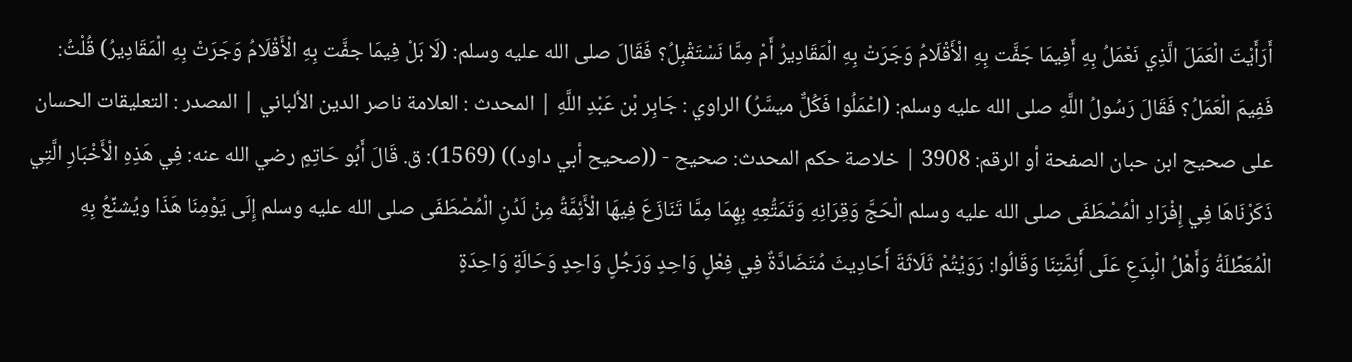أَرَأَيْتَ الْعَمَلَ الَّذِي نَعْمَلُ بِهِ أَفِيمَا جَفَّت بِهِ الْأَقْلَامُ وَجَرَتْ بِهِ الْمَقَادِيرُ أَمْ مِمَّا نَسْتَقْبِلُ؟ فَقَالَ صلى الله عليه وسلم: (لَا بَلْ فِيمَا جفَّت بِهِ الْأَقْلَامُ وَجَرَتْ بِهِ الْمَقَادِيرُ) قُلْتُ: فَفِيمَ الْعَمَلُ؟ فَقَالَ رَسُولُ اللَّهِ صلى الله عليه وسلم: (اعْمَلُوا فَكُلٌّ ميسَّرُ) الراوي : جَابِر بْن عَبْدِ اللَّهِ | المحدث : العلامة ناصر الدين الألباني | المصدر : التعليقات الحسان على صحيح ابن حبان الصفحة أو الرقم: 3908 | خلاصة حكم المحدث: صحيح - ((صحيح أبي داود)) (1569): ق. قَالَ أَبُو حَاتِمٍ رضي الله عنه: فِي هَذِهِ الْأَخْبَارِ الَّتِي ذَكَرْنَاهَا فِي إِفْرَادِ الْمُصْطَفَى صلى الله عليه وسلم الْحَجَّ وَقِرَانِهِ وَتَمَتُّعِهِ بِهِمَا مِمَّا تَنَازَعَ فِيهَا الْأَئِمَّةُ مِنْ لَدُنِ الْمُصْطَفَى صلى الله عليه وسلم إِلَى يَوْمِنَا هَذَا ويُشنِّعُ بِهِ الْمُعَطِّلَةُ وَأَهْلُ الْبِدَعِ عَلَى أَئِمَّتِنَا وَقَالُوا: رَوَيْتُمْ ثَلَاثَةَ أَحَادِيثَ مُتَضَادَّةٌ فِي فِعْلٍ وَاحِدٍ وَرَجُلٍ وَاحِدٍ وَحَالَةٍ وَاحِدَةٍ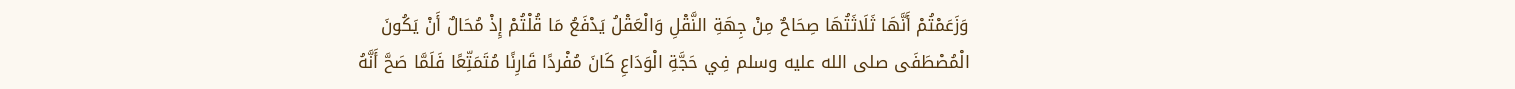وَزَعَمْتُمْ أَنَّهَا ثَلَاثَتُهَا صِحَاحٌ مِنْ جِهَةِ النَّقْلِ وَالْعَقْلُ يَدْفَعُ مَا قُلْتُمْ إِذْ مُحَالٌ أَنْ يَكُونَ الْمُصْطَفَى صلى الله عليه وسلم فِي حَجَّةِ الْوَدَاعِ كَانَ مُفْردًا قَارِنًا مُتَمَتِّعًا فَلَمَّا صَحَّ أَنَّهُ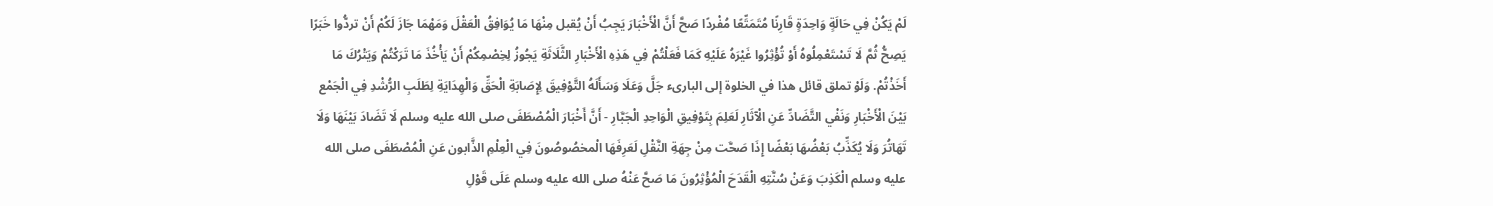لَمْ يَكُنْ فِي حَالَةٍ وَاحِدَةٍ قَارِنًا مُتَمَتِّعًا مُفْردًا صَحَّ أَنَّ الْأَخْبَارَ يَجِبُ أَنْ يُقبل مِنْهَا مَا يُوَافِقُ الْعَقْلَ وَمَهْمَا جَازَ لَكُمْ أَنْ تردُّوا خَبَرًا يَصِحُّ ثُمَّ لَا تَسْتَعْمِلُوهُ أَوْ تُؤْثِرُوا غَيْرَهُ عَلَيْهِ كَمَا فَعَلْتُمْ فِي هَذِهِ الْأَخْبَارِ الثَّلَاثَةِ يَجُوزُ لِخِصْمِكُمْ أَنْ يَأْخُذَ مَا تَرَكْتُمْ وَيَتْرُكَ مَا أَخَذْتُمْ. وَلَوْ تملق قائل هذا في الخلوة إلى البارىء جَلَّ وَعَلَا وَسَأَلَهُ التَّوْفِيقَ لِإِصَابَةِ الْحَقِّ وَالْهِدَايَةِ لِطَلَبِ الرُّشْدِ فِي الْجَمْع بَيْنَ الْأَخْبَارِ وَنَفْي التَّضَادِّ عَنِ الْآثَارِ لَعَلِمَ بِتَوْفِيقِ الْوَاحِدِ الْجَبَّارِ - أَنَّ أَخْبَارَ الْمُصْطَفَى صلى الله عليه وسلم لَا تَضَادَ بَيْنَهَا وَلَا تَهَاتُرَ وَلَا يُكَذِّبُ بَعْضُهَا بَعْضًا إِذَا صَحَّت مِنْ جِهَةِ النَّقْلِ لَعَرِفَهَا الْمخصُوصُونَ فِي الْعِلْمِ الذَّابون عَنِ الْمُصْطَفَى صلى الله عليه وسلم الْكَذِبَ وَعَنْ سُنَّتِهِ الْقَدَحَ الْمُؤْثِرُونَ مَا صَحَّ عَنْهُ صلى الله عليه وسلم عَلَى قَوْلِ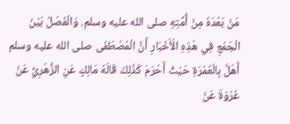مَنْ بَعْدَهُ مِنْ أُمَّتِهِ صلى الله عليه وسلم. وَالْفَصْلُ بَيْنَ الْجَمْعِ فِي هَذِهِ الْأَخْبَارِ أَنَّ الْمُصْطَفَى صلى الله عليه وسلم أَهَلَّ بِالْعُمْرَةِ حَيْثُ أَحْرَمَ كَذَلِكَ قَالَهُ مَالِكٍ عَنِ الزُّهْرِيِّ عَنْ عُرْوَةَ عَنْ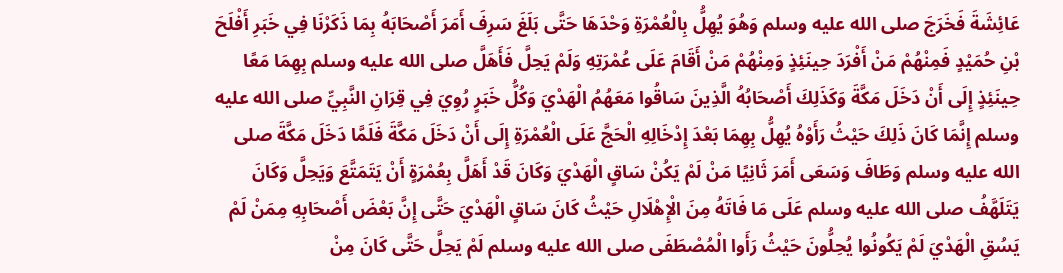عَائِشَةَ فَخَرَجَ صلى الله عليه وسلم وَهُوَ يُهِلُّ بِالْعُمْرَةِ وَحْدَهَا حَتَّى بَلَغَ سَرِفَ أَمَرَ أَصْحَابَهُ بِمَا ذَكَرْنَا فِي خَبَرِ أَفْلَحَ بْنِ حُمَيْدٍ فَمِنْهُمْ مَنْ أَفْرَدَ حِينَئِذٍ وَمِنْهُمْ مَنْ أَقَامَ عَلَى عُمْرَتِهِ وَلَمْ يَحِلَّ فَأَهَلَّ صلى الله عليه وسلم بِهِمَا مَعًا حِينَئِذٍ إِلَى أَنْ دَخَلَ مَكَّةَ وَكَذَلِكَ أَصْحَابُهُ الَّذِينَ سَاقُوا مَعَهُمُ الْهَدْيَ وَكُلُّ خَبَرٍ رُوِيَ فِي قِرَانِ النَّبِيِّ صلى الله عليه وسلم إِنَّمَا كَانَ ذَلِكَ حَيْثُ رَأَوْهُ يُهِلُّ بِهِمَا بَعْدَ إِدْخَالِهِ الْحَجَّ عَلَى الْعُمْرَةِ إِلَى أَنْ دَخَلَ مَكَّةَ فَلَمَّا دَخَلَ مَكَّةَ صلى الله عليه وسلم وَطَافَ وَسَعَى أَمَرَ ثَانِيًا مَنْ لَمْ يَكُنْ سَاقٍ الْهَدْيَ وَكَانَ قَدْ أَهَلَّ بِعُمْرَةٍ أَنْ يَتَمَتَّعَ وَيَحِلَّ وَكَانَ يَتَلَهَّفُ صلى الله عليه وسلم عَلَى مَا فَاتَهُ مِنَ الْإِهْلَالِ حَيْثُ كَانَ سَاقٍ الْهَدْيَ حَتَّى إِنَّ بَعْضَ أَصْحَابِهِ مِمَنْ لَمْ يَسُقِ الْهَدْيَ لَمْ يَكُونُوا يُحِلُّونَ حَيْثُ رَأَوا الْمُصْطَفَى صلى الله عليه وسلم لَمْ يَحِلَّ حَتَّى كَانَ مِنْ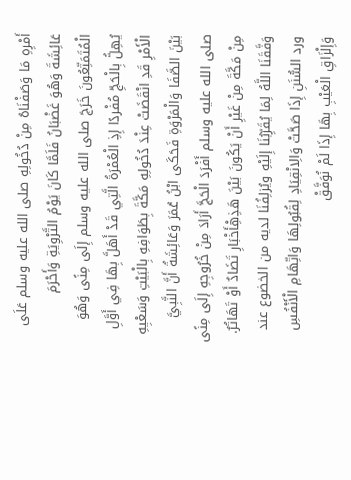أَمْرِهِ مَا وَصَفْنَاهُ مِنْ دُخُولِهِ صلى الله عليه وسلم عَلَى عَائِشَةَ وَهُوَ غَضْبَانُ فَلَمَّا كَانَ يَوْمُ التَّرْوِيَةِ وَأَحْرَمَ الْمُتَمَتِّعُونَ خَرَجَ صلى الله عليه وسلم إِلَى مِنًى وَهُوَ يُهِلُّ بِالْحَجِّ مُفْردًا إِذِ الْعُمْرَةُ الَّتِي قَدْ أَهَلَّ بِهَا فِي أَوَّلِ الْأَمْرِ قَدِ انْقَضَتْ عِنْدَ دُخُولِهِ مَكَّةَ بِطَوَافِهِ بِالْبَيْتِ وَسَعْيِهِ بَيْنَ الصَّفَا وَالْمَرْوَةِ فَحَكَى ابْنُ عُمَرَ وَعَائِشَةُ أَنَّ النَّبِيَّ صلى الله عليه وسلم أَفْرَدَ الْحَجَّ أَرَادَ مِنْ خُرُوجِهِ إِلَى مِنًى مِنْ مَكَّةَ مِنْ غَيْرِ أَنْ يَكُونَ بَيْنَ هَذِهِْأَخْبَارِ تَضَادٌ أَوْ تَهَاتُرٌ. وَفَّقَنَا اللَّهُ لِمَا يُقَرِّبُنَا إِلَيْهِ ويُزلِفُنَا لديه من الخضوع عند ورد السُّنَنِ إِذَا صَحَّتْ وَالِانْقِيَادِ لِقُبُولِهَا وَاتِّهَامِ الْأَنْفُسِ وَإِلْزَاقِ الْعَيْبِ بِهَا إِذَا لَمْ نُوَفَّقْ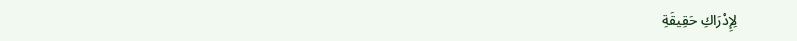لِإِدْرَاكِ حَقِيقَةِ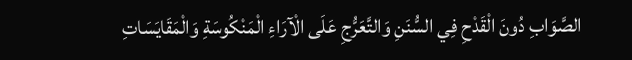الصَّوَابِ دُونَ الْقَدْحِ فِي السُّنَنِ وَالتَّعَرُّجِ عَلَى الْآرَاءِ الْمَنْكُوسَةِ وَالْمَقَايَسَاتِ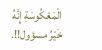الْمَعْكُوسَةِ إِنَّهُ خَيْرُ مسؤول!!.